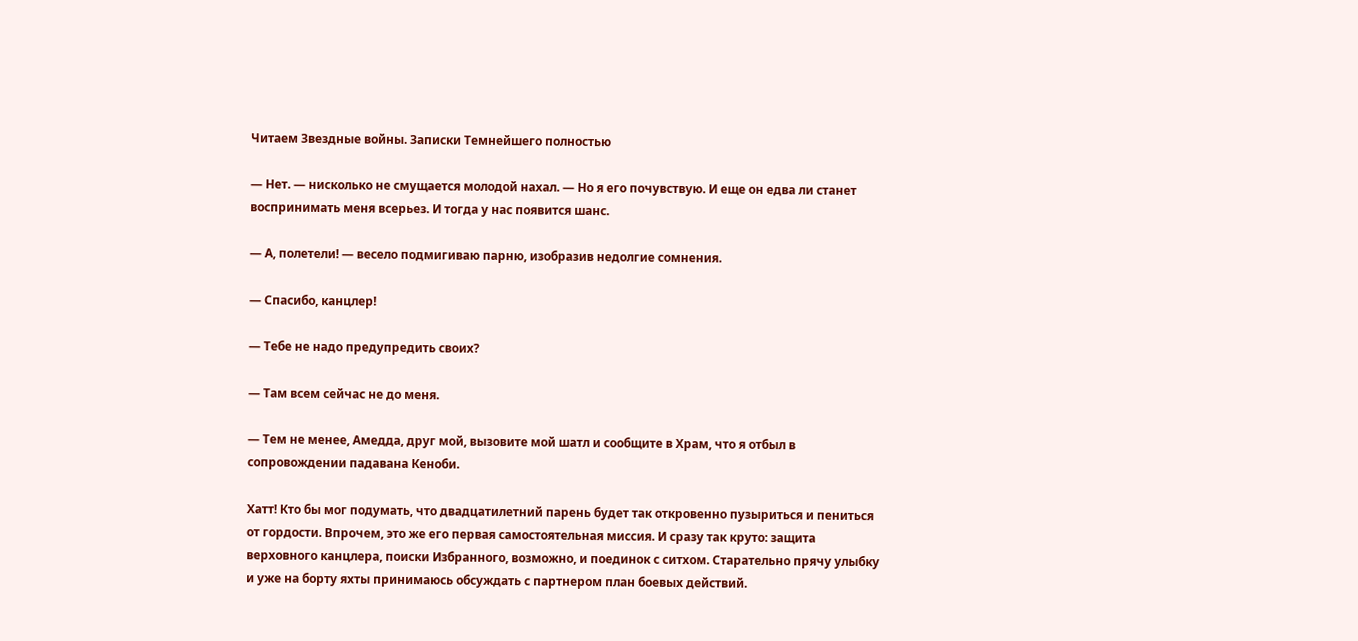Читаем Звездные войны. Записки Темнейшего полностью

— Нет. — нисколько не смущается молодой нахал. — Но я его почувствую. И еще он едва ли станет воспринимать меня всерьез. И тогда у нас появится шанс.

— А, полетели! — весело подмигиваю парню, изобразив недолгие сомнения.

— Спасибо, канцлер!

— Тебе не надо предупредить своих?

— Там всем сейчас не до меня.

— Тем не менее, Амедда, друг мой, вызовите мой шатл и сообщите в Храм, что я отбыл в сопровождении падавана Кеноби.

Хатт! Кто бы мог подумать, что двадцатилетний парень будет так откровенно пузыриться и пениться от гордости. Впрочем, это же его первая самостоятельная миссия. И сразу так круто: защита верховного канцлера, поиски Избранного, возможно, и поединок с ситхом. Старательно прячу улыбку и уже на борту яхты принимаюсь обсуждать с партнером план боевых действий.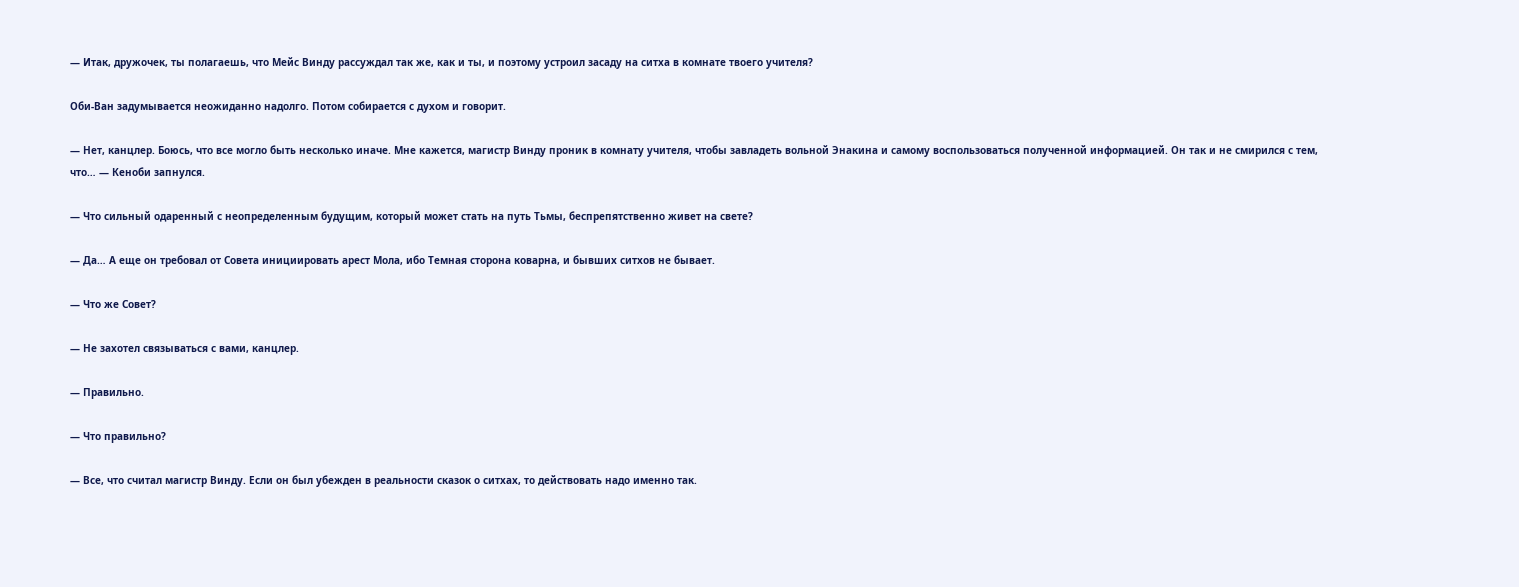— Итак, дружочек, ты полагаешь, что Мейс Винду рассуждал так же, как и ты, и поэтому устроил засаду на ситха в комнате твоего учителя?

Оби-Ван задумывается неожиданно надолго. Потом собирается с духом и говорит.

— Нет, канцлер. Боюсь, что все могло быть несколько иначе. Мне кажется, магистр Винду проник в комнату учителя, чтобы завладеть вольной Энакина и самому воспользоваться полученной информацией. Он так и не смирился с тем, что… — Кеноби запнулся.

— Что сильный одаренный с неопределенным будущим, который может стать на путь Тьмы, беспрепятственно живет на свете?

— Да… А еще он требовал от Совета инициировать арест Мола, ибо Темная сторона коварна, и бывших ситхов не бывает.

— Что же Совет?

— Не захотел связываться с вами, канцлер.

— Правильно.

— Что правильно?

— Все, что считал магистр Винду. Если он был убежден в реальности сказок о ситхах, то действовать надо именно так.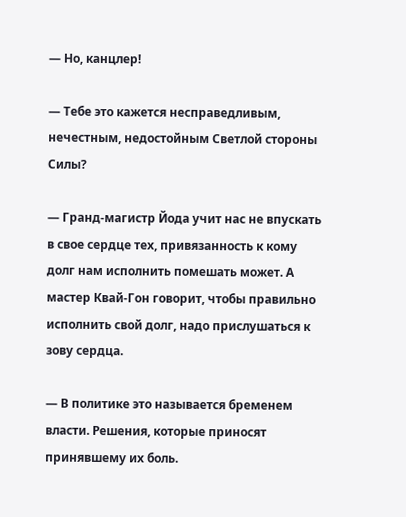— Но, канцлер!

— Тебе это кажется несправедливым, нечестным, недостойным Светлой стороны Силы?

— Гранд-магистр Йода учит нас не впускать в свое сердце тех, привязанность к кому долг нам исполнить помешать может. А мастер Квай-Гон говорит, чтобы правильно исполнить свой долг, надо прислушаться к зову сердца.

— В политике это называется бременем власти. Решения, которые приносят принявшему их боль.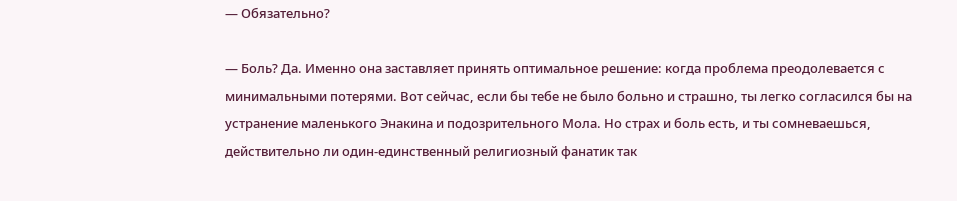— Обязательно?

— Боль? Да. Именно она заставляет принять оптимальное решение: когда проблема преодолевается с минимальными потерями. Вот сейчас, если бы тебе не было больно и страшно, ты легко согласился бы на устранение маленького Энакина и подозрительного Мола. Но страх и боль есть, и ты сомневаешься, действительно ли один-единственный религиозный фанатик так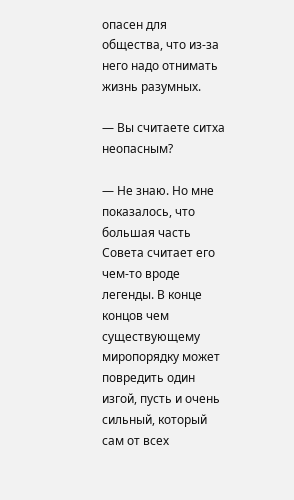опасен для общества, что из-за него надо отнимать жизнь разумных.

— Вы считаете ситха неопасным?

— Не знаю. Но мне показалось, что большая часть Совета считает его чем-то вроде легенды. В конце концов чем существующему миропорядку может повредить один изгой, пусть и очень сильный, который сам от всех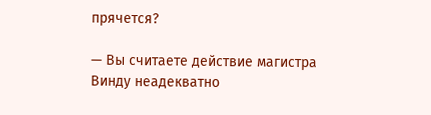прячется?

— Вы считаете действие магистра Винду неадекватно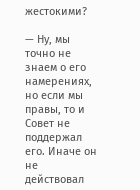жестокими?

— Ну, мы точно не знаем о его намерениях, но если мы правы, то и Совет не поддержал его. Иначе он не действовал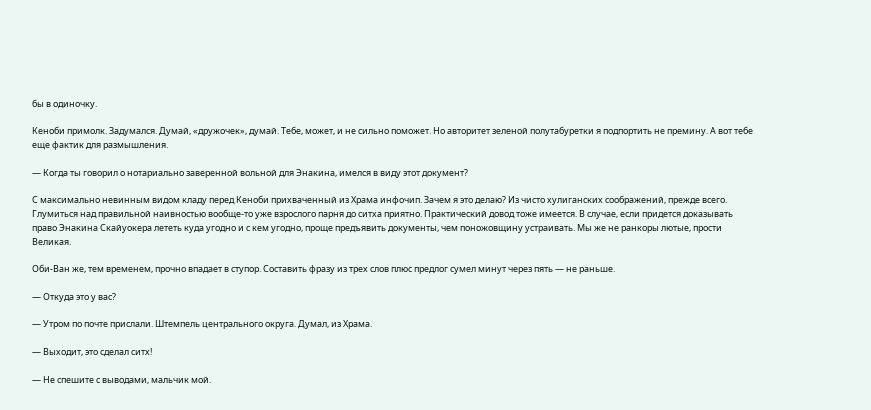бы в одиночку.

Кеноби примолк. Задумался. Думай, «дружочек», думай. Тебе, может, и не сильно поможет. Но авторитет зеленой полутабуретки я подпортить не премину. А вот тебе еще фактик для размышления.

— Когда ты говорил о нотариально заверенной вольной для Энакина, имелся в виду этот документ?

С максимально невинным видом кладу перед Кеноби прихваченный из Храма инфочип. Зачем я это делаю? Из чисто хулиганских соображений, прежде всего. Глумиться над правильной наивностью вообще-то уже взрослого парня до ситха приятно. Практический довод тоже имеется. В случае, если придется доказывать право Энакина Скайуокера лететь куда угодно и с кем угодно, проще предъявить документы, чем поножовщину устраивать. Мы же не ранкоры лютые, прости Великая.

Оби-Ван же, тем временем, прочно впадает в ступор. Составить фразу из трех слов плюс предлог сумел минут через пять — не раньше.

— Откуда это у вас?

— Утром по почте прислали. Штемпель центрального округа. Думал, из Храма.

— Выходит, это сделал ситх!

— Не спешите с выводами, мальчик мой.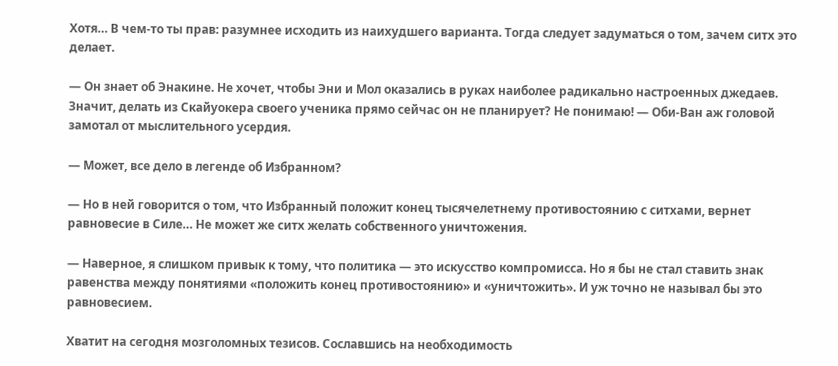Хотя… В чем-то ты прав: разумнее исходить из наихудшего варианта. Тогда следует задуматься о том, зачем ситх это делает.

— Он знает об Энакине. Не хочет, чтобы Эни и Мол оказались в руках наиболее радикально настроенных джедаев. Значит, делать из Скайуокера своего ученика прямо сейчас он не планирует? Не понимаю! — Оби-Ван аж головой замотал от мыслительного усердия.

— Может, все дело в легенде об Избранном?

— Но в ней говорится о том, что Избранный положит конец тысячелетнему противостоянию с ситхами, вернет равновесие в Силе… Не может же ситх желать собственного уничтожения.

— Наверное, я слишком привык к тому, что политика — это искусство компромисса. Но я бы не стал ставить знак равенства между понятиями «положить конец противостоянию» и «уничтожить». И уж точно не называл бы это равновесием.

Хватит на сегодня мозголомных тезисов. Сославшись на необходимость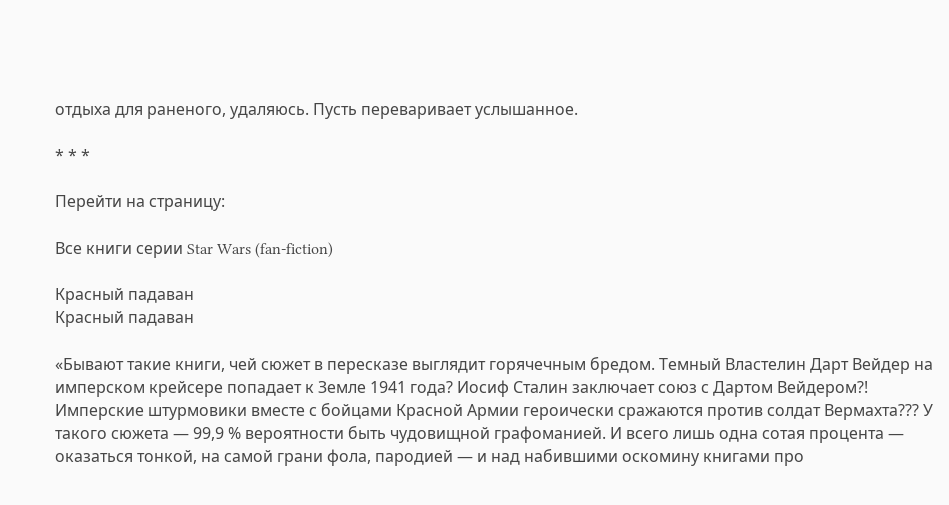отдыха для раненого, удаляюсь. Пусть переваривает услышанное.

* * *

Перейти на страницу:

Все книги серии Star Wars (fan-fiction)

Красный падаван
Красный падаван

«Бывают такие книги, чей сюжет в пересказе выглядит горячечным бредом. Темный Властелин Дарт Вейдер на имперском крейсере попадает к Земле 1941 года? Иосиф Сталин заключает союз с Дартом Вейдером?! Имперские штурмовики вместе с бойцами Красной Армии героически сражаются против солдат Вермахта??? У такого сюжета — 99,9 % вероятности быть чудовищной графоманией. И всего лишь одна сотая процента — оказаться тонкой, на самой грани фола, пародией — и над набившими оскомину книгами про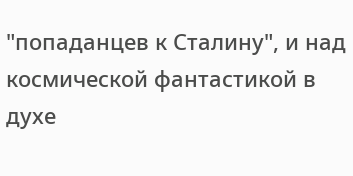"попаданцев к Сталину", и над космической фантастикой в духе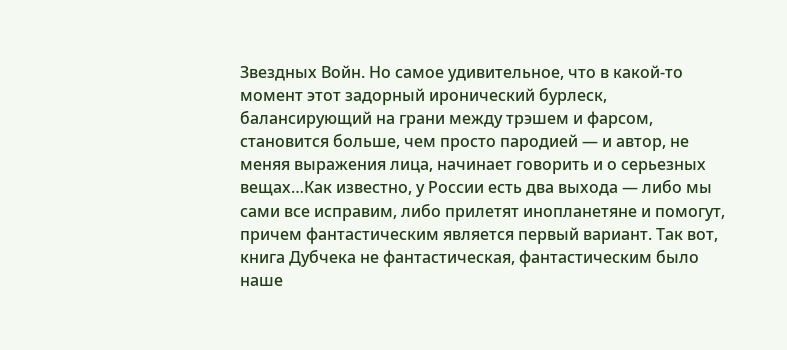Звездных Войн. Но самое удивительное, что в какой-то момент этот задорный иронический бурлеск, балансирующий на грани между трэшем и фарсом, становится больше, чем просто пародией — и автор, не меняя выражения лица, начинает говорить и о серьезных вещах…Как известно, у России есть два выхода — либо мы сами все исправим, либо прилетят инопланетяне и помогут, причем фантастическим является первый вариант. Так вот, книга Дубчека не фантастическая, фантастическим было наше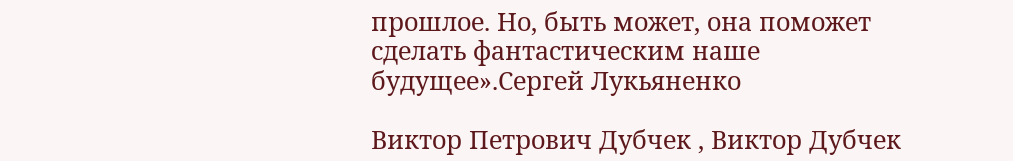прошлое. Но, быть может, она поможет сделать фантастическим наше будущее».Сергей Лукьяненко

Виктор Петрович Дубчек , Виктор Дубчек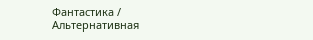Фантастика / Альтернативная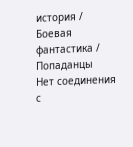история / Боевая фантастика / Попаданцы
Нет соединения с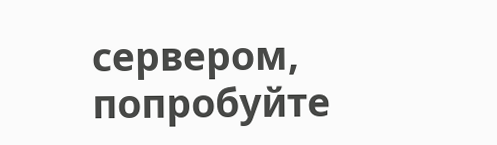сервером, попробуйте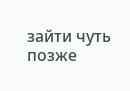зайти чуть позже